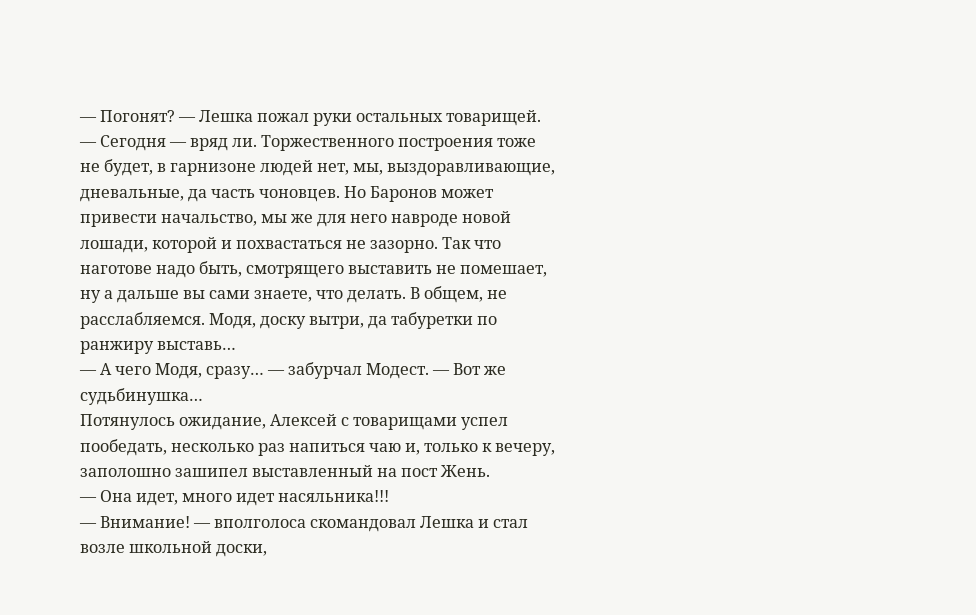— Погонят? — Лешка пожал руки остальных товарищей. — Сегодня — вряд ли. Торжественного построения тоже не будет, в гарнизоне людей нет, мы, выздоравливающие, дневальные, да часть чоновцев. Но Баронов может привести начальство, мы же для него навроде новой лошади, которой и похвастаться не зазорно. Так что наготове надо быть, смотрящего выставить не помешает, ну а дальше вы сами знаете, что делать. В общем, не расслабляемся. Модя, доску вытри, да табуретки по ранжиру выставь…
— А чего Модя, сразу… — забурчал Модест. — Вот же судьбинушка…
Потянулось ожидание, Алексей с товарищами успел пообедать, несколько раз напиться чаю и, только к вечеру, заполошно зашипел выставленный на пост Жень.
— Она идет, много идет насяльника!!!
— Внимание! — вполголоса скомандовал Лешка и стал возле школьной доски,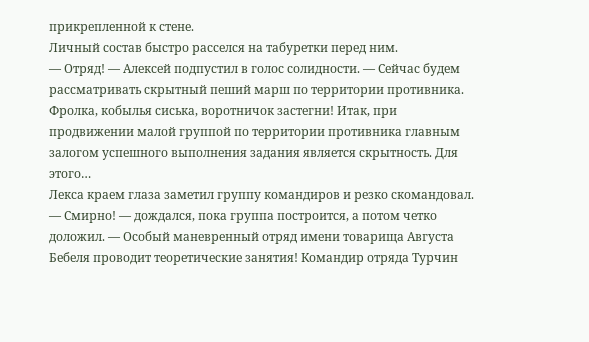прикрепленной к стене.
Личный состав быстро расселся на табуретки перед ним.
— Отряд! — Алексей подпустил в голос солидности. — Сейчас будем рассматривать скрытный пеший марш по территории противника. Фролка, кобылья сиська, воротничок застегни! Итак, при продвижении малой группой по территории противника главным залогом успешного выполнения задания является скрытность. Для этого…
Лекса краем глаза заметил группу командиров и резко скомандовал.
— Смирно! — дождался, пока группа построится, а потом четко доложил. — Особый маневренный отряд имени товарища Августа Бебеля проводит теоретические занятия! Командир отряда Турчин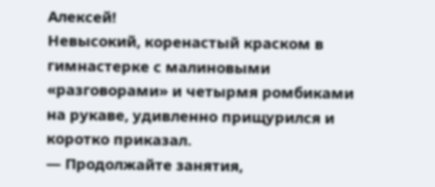Алексей!
Невысокий, коренастый краском в гимнастерке с малиновыми «разговорами» и четырмя ромбиками на рукаве, удивленно прищурился и коротко приказал.
— Продолжайте занятия,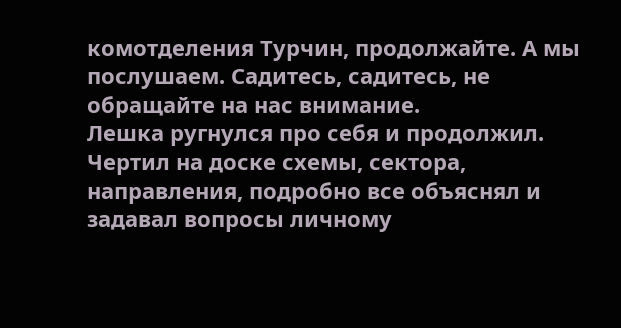комотделения Турчин, продолжайте. А мы послушаем. Садитесь, садитесь, не обращайте на нас внимание.
Лешка ругнулся про себя и продолжил. Чертил на доске схемы, сектора, направления, подробно все объяснял и задавал вопросы личному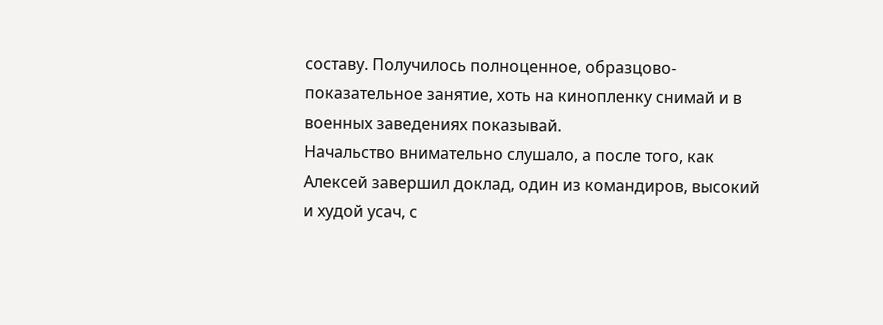составу. Получилось полноценное, образцово-показательное занятие, хоть на кинопленку снимай и в военных заведениях показывай.
Начальство внимательно слушало, а после того, как Алексей завершил доклад, один из командиров, высокий и худой усач, с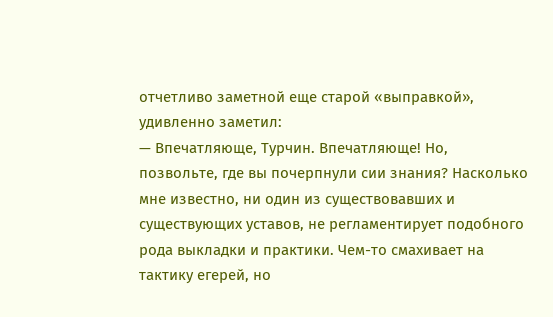отчетливо заметной еще старой «выправкой», удивленно заметил:
— Впечатляюще, Турчин. Впечатляюще! Но, позвольте, где вы почерпнули сии знания? Насколько мне известно, ни один из существовавших и существующих уставов, не регламентирует подобного рода выкладки и практики. Чем-то смахивает на тактику егерей, но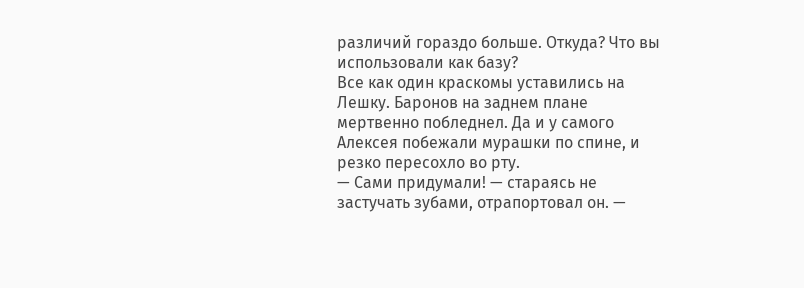различий гораздо больше. Откуда? Что вы использовали как базу?
Все как один краскомы уставились на Лешку. Баронов на заднем плане мертвенно побледнел. Да и у самого Алексея побежали мурашки по спине, и резко пересохло во рту.
— Сами придумали! — стараясь не застучать зубами, отрапортовал он. —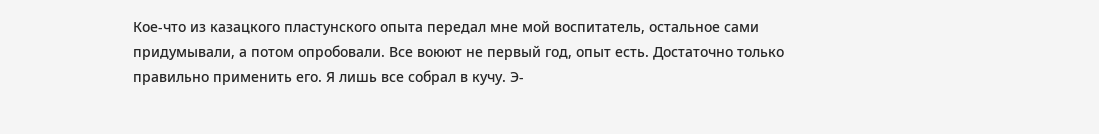Кое-что из казацкого пластунского опыта передал мне мой воспитатель, остальное сами придумывали, а потом опробовали. Все воюют не первый год, опыт есть. Достаточно только правильно применить его. Я лишь все собрал в кучу. Э-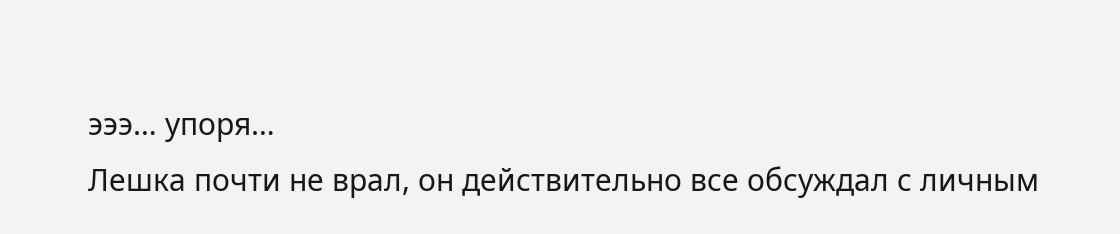эээ… упоря…
Лешка почти не врал, он действительно все обсуждал с личным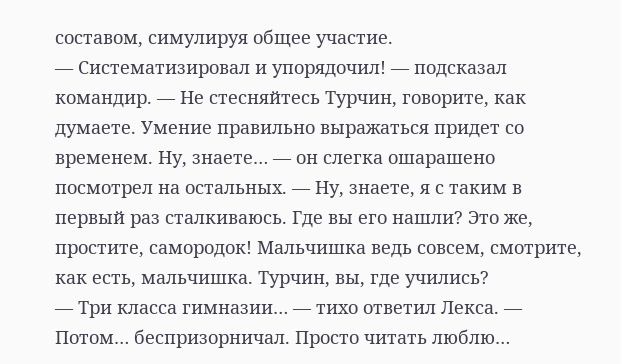составом, симулируя общее участие.
— Систематизировал и упорядочил! — подсказал командир. — Не стесняйтесь Турчин, говорите, как думаете. Умение правильно выражаться придет со временем. Ну, знаете… — он слегка ошарашено посмотрел на остальных. — Ну, знаете, я с таким в первый раз сталкиваюсь. Где вы его нашли? Это же, простите, самородок! Мальчишка ведь совсем, смотрите, как есть, мальчишка. Турчин, вы, где учились?
— Три класса гимназии… — тихо ответил Лекса. — Потом… беспризорничал. Просто читать люблю…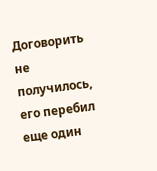Договорить не получилось, его перебил еще один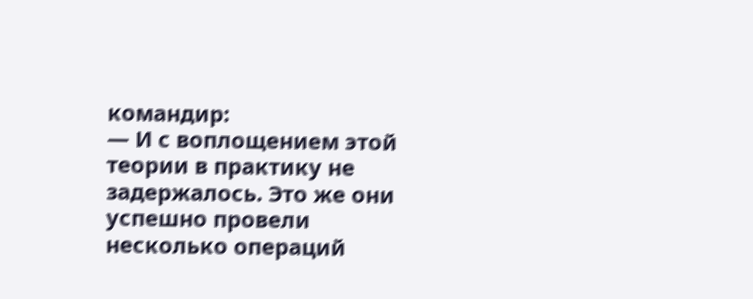командир:
— И с воплощением этой теории в практику не задержалось. Это же они успешно провели несколько операций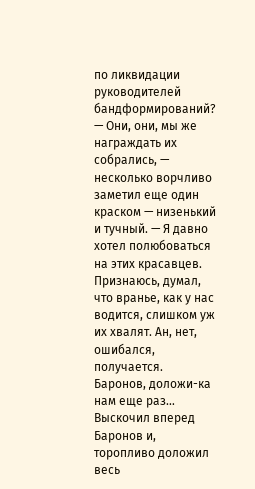по ликвидации руководителей бандформирований?
— Они, они, мы же награждать их собрались, — несколько ворчливо заметил еще один краском — низенький и тучный. — Я давно хотел полюбоваться на этих красавцев. Признаюсь, думал, что вранье, как у нас водится, слишком уж их хвалят. Ан, нет, ошибался, получается. Баронов, доложи-ка нам еще раз…
Выскочил вперед Баронов и, торопливо доложил весь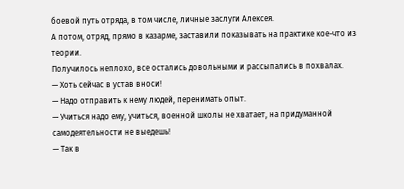боевой путь отряда, в том числе, личные заслуги Алексея.
А потом, отряд, прямо в казарме, заставили показывать на практике кое-что из теории.
Получилось неплохо, все остались довольными и рассыпались в похвалах.
— Хоть сейчас в устав вноси!
— Надо отправить к нему людей, перенимать опыт.
— Учиться надо ему, учиться, военной школы не хватает, на придуманной самодеятельности не выедешь!
— Так в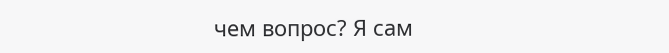чем вопрос? Я сам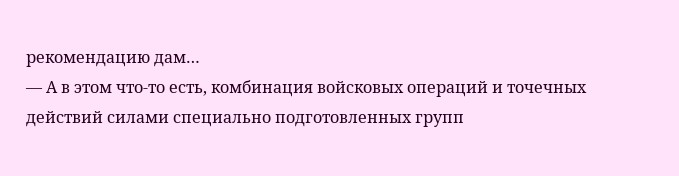рекомендацию дам…
— А в этом что-то есть, комбинация войсковых операций и точечных действий силами специально подготовленных групп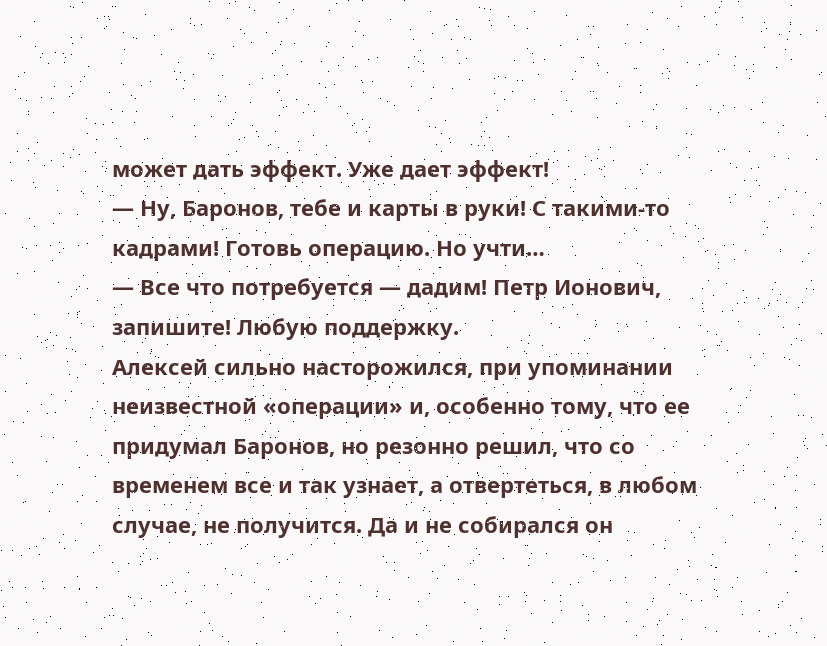может дать эффект. Уже дает эффект!
— Ну, Баронов, тебе и карты в руки! С такими-то кадрами! Готовь операцию. Но учти…
— Все что потребуется — дадим! Петр Ионович, запишите! Любую поддержку.
Алексей сильно насторожился, при упоминании неизвестной «операции» и, особенно тому, что ее придумал Баронов, но резонно решил, что со временем все и так узнает, а отвертеться, в любом случае, не получится. Да и не собирался он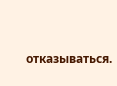отказываться.